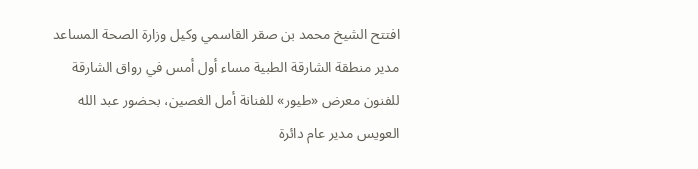افتتح الشيخ محمد بن صقر القاسمي وكيل وزارة الصحة المساعد مدير منطقة الشارقة الطبية مساء أول أمس في رواق الشارقة للفنون معرض «طيور» للفنانة أمل الغصين، بحضور عبد الله العويس مدير عام دائرة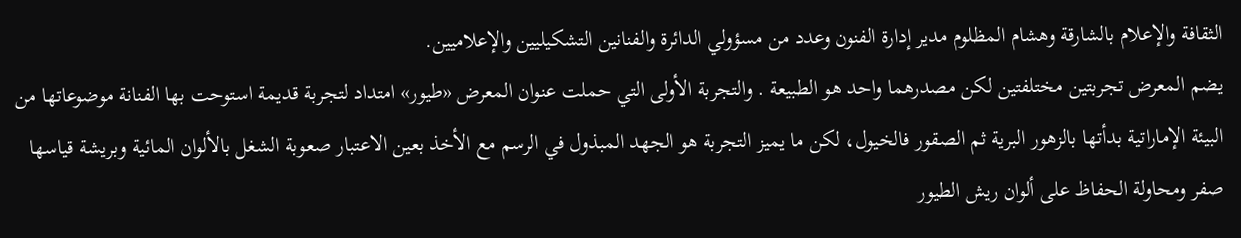الثقافة والإعلام بالشارقة وهشام المظلوم مدير إدارة الفنون وعدد من مسؤولي الدائرة والفنانين التشكيليين والإعلاميين.
يضم المعرض تجربتين مختلفتين لكن مصدرهما واحد هو الطبيعة . والتجربة الأولى التي حملت عنوان المعرض «طيور» امتداد لتجربة قديمة استوحت بها الفنانة موضوعاتها من البيئة الإماراتية بدأتها بالزهور البرية ثم الصقور فالخيول، لكن ما يميز التجربة هو الجهد المبذول في الرسم مع الأخذ بعين الاعتبار صعوبة الشغل بالألوان المائية وبريشة قياسها صفر ومحاولة الحفاظ على ألوان ريش الطيور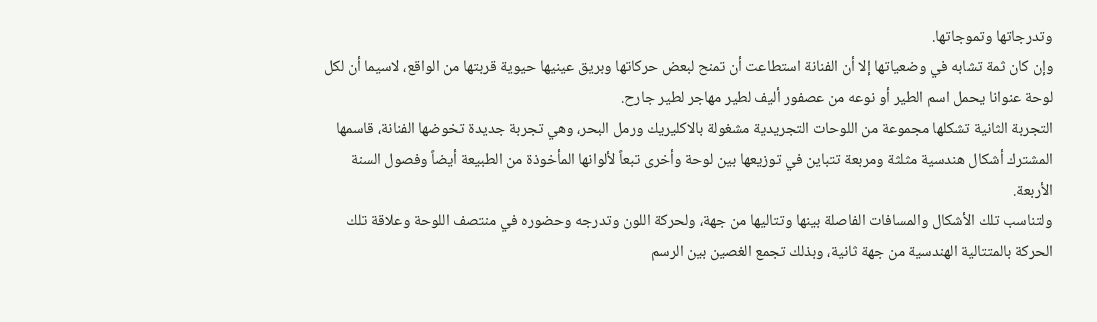وتدرجاتها وتموجاتها.
وإن كان ثمة تشابه في وضعياتها إلا أن الفنانة استطاعت أن تمنح لبعض حركاتها وبريق عينيها حيوية قربتها من الواقع، لاسيما أن لكل لوحة عنوانا يحمل اسم الطير أو نوعه من عصفور أليف لطير مهاجر لطير جارح.
التجربة الثانية تشكلها مجموعة من اللوحات التجريدية مشغولة بالاكليريك ورمل البحر، وهي تجربة جديدة تخوضها الفنانة، قاسمها المشترك أشكال هندسية مثلثة ومربعة تتباين في توزيعها بين لوحة وأخرى تبعاً لألوانها المأخوذة من الطبيعة أيضاً وفصول السنة الأربعة.
ولتناسب تلك الأشكال والمسافات الفاصلة بينها وتتاليها من جهة، ولحركة اللون وتدرجه وحضوره في منتصف اللوحة وعلاقة تلك الحركة بالمتتالية الهندسية من جهة ثانية، وبذلك تجمع الغصين بين الرسم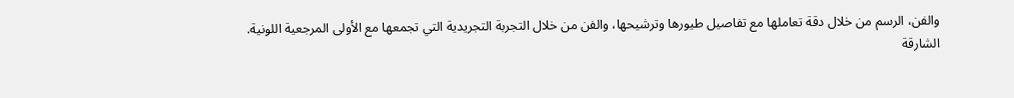والفن، الرسم من خلال دقة تعاملها مع تفاصيل طيورها وترشيحها، والفن من خلال التجربة التجريدية التي تجمعها مع الأولى المرجعية اللونية.
الشارقة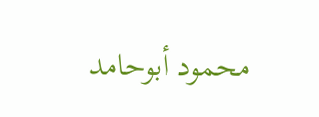محمود أبوحامد